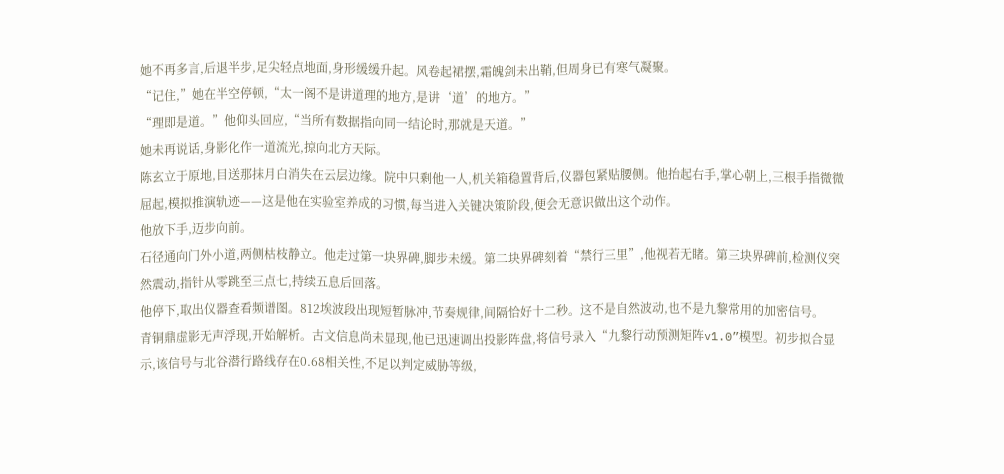她不再多言,后退半步,足尖轻点地面,身形缓缓升起。风卷起裙摆,霜魄剑未出鞘,但周身已有寒气凝聚。
“记住,”她在半空停顿,“太一阁不是讲道理的地方,是讲‘道’的地方。”
“理即是道。”他仰头回应,“当所有数据指向同一结论时,那就是天道。”
她未再说话,身影化作一道流光,掠向北方天际。
陈玄立于原地,目送那抹月白消失在云层边缘。院中只剩他一人,机关箱稳置背后,仪器包紧贴腰侧。他抬起右手,掌心朝上,三根手指微微屈起,模拟推演轨迹——这是他在实验室养成的习惯,每当进入关键决策阶段,便会无意识做出这个动作。
他放下手,迈步向前。
石径通向门外小道,两侧枯枝静立。他走过第一块界碑,脚步未缓。第二块界碑刻着“禁行三里”,他视若无睹。第三块界碑前,检测仪突然震动,指针从零跳至三点七,持续五息后回落。
他停下,取出仪器查看频谱图。812埃波段出现短暂脉冲,节奏规律,间隔恰好十二秒。这不是自然波动,也不是九黎常用的加密信号。
青铜鼎虚影无声浮现,开始解析。古文信息尚未显现,他已迅速调出投影阵盘,将信号录入“九黎行动预测矩阵v1.0”模型。初步拟合显示,该信号与北谷潜行路线存在0.68相关性,不足以判定威胁等级,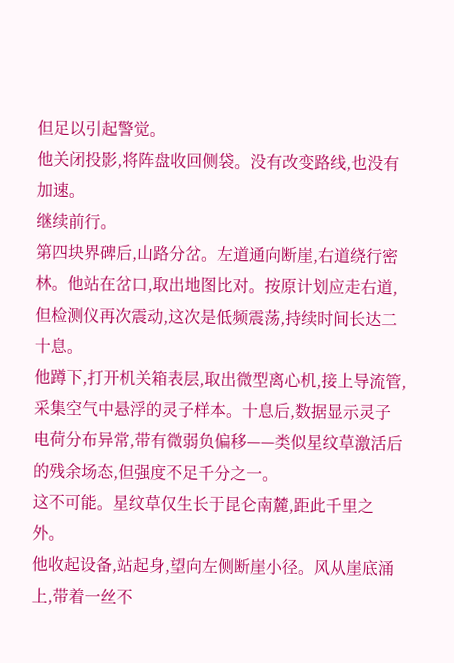但足以引起警觉。
他关闭投影,将阵盘收回侧袋。没有改变路线,也没有加速。
继续前行。
第四块界碑后,山路分岔。左道通向断崖,右道绕行密林。他站在岔口,取出地图比对。按原计划应走右道,但检测仪再次震动,这次是低频震荡,持续时间长达二十息。
他蹲下,打开机关箱表层,取出微型离心机,接上导流管,采集空气中悬浮的灵子样本。十息后,数据显示灵子电荷分布异常,带有微弱负偏移——类似星纹草激活后的残余场态,但强度不足千分之一。
这不可能。星纹草仅生长于昆仑南麓,距此千里之外。
他收起设备,站起身,望向左侧断崖小径。风从崖底涌上,带着一丝不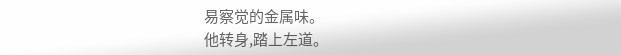易察觉的金属味。
他转身,踏上左道。